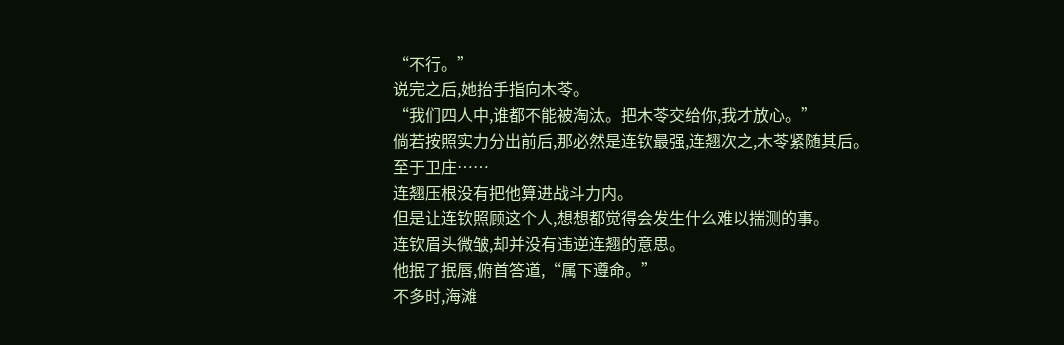“不行。”
说完之后,她抬手指向木苓。
“我们四人中,谁都不能被淘汰。把木苓交给你,我才放心。”
倘若按照实力分出前后,那必然是连钦最强,连翘次之,木苓紧随其后。
至于卫庄……
连翘压根没有把他算进战斗力内。
但是让连钦照顾这个人,想想都觉得会发生什么难以揣测的事。
连钦眉头微皱,却并没有违逆连翘的意思。
他抿了抿唇,俯首答道,“属下遵命。”
不多时,海滩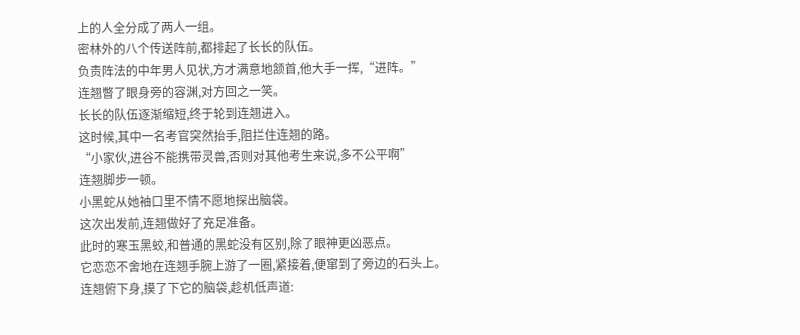上的人全分成了两人一组。
密林外的八个传送阵前,都排起了长长的队伍。
负责阵法的中年男人见状,方才满意地颔首,他大手一挥,“进阵。”
连翘瞥了眼身旁的容渊,对方回之一笑。
长长的队伍逐渐缩短,终于轮到连翘进入。
这时候,其中一名考官突然抬手,阻拦住连翘的路。
“小家伙,进谷不能携带灵兽,否则对其他考生来说,多不公平啊”
连翘脚步一顿。
小黑蛇从她袖口里不情不愿地探出脑袋。
这次出发前,连翘做好了充足准备。
此时的寒玉黑蛟,和普通的黑蛇没有区别,除了眼神更凶恶点。
它恋恋不舍地在连翘手腕上游了一圈,紧接着,便窜到了旁边的石头上。
连翘俯下身,摸了下它的脑袋,趁机低声道: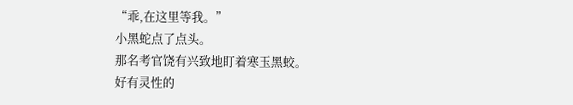“乖,在这里等我。”
小黑蛇点了点头。
那名考官饶有兴致地盯着寒玉黑蛟。
好有灵性的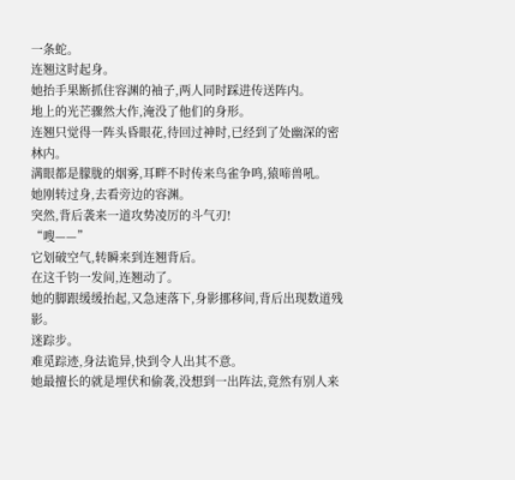一条蛇。
连翘这时起身。
她抬手果断抓住容渊的袖子,两人同时踩进传送阵内。
地上的光芒骤然大作,淹没了他们的身形。
连翘只觉得一阵头昏眼花,待回过神时,已经到了处幽深的密林内。
满眼都是朦胧的烟雾,耳畔不时传来鸟雀争鸣,猿啼兽吼。
她刚转过身,去看旁边的容渊。
突然,背后袭来一道攻势凌厉的斗气刃!
“嗖——”
它划破空气,转瞬来到连翘背后。
在这千钧一发间,连翘动了。
她的脚跟缓缓抬起,又急速落下,身影挪移间,背后出现数道残影。
迷踪步。
难觅踪迹,身法诡异,快到令人出其不意。
她最擅长的就是埋伏和偷袭,没想到一出阵法,竟然有别人来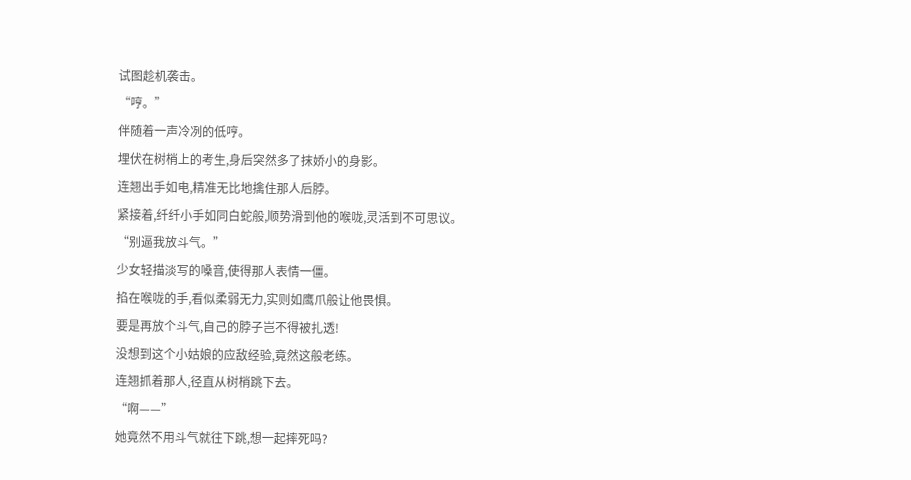试图趁机袭击。
“哼。”
伴随着一声冷冽的低哼。
埋伏在树梢上的考生,身后突然多了抹娇小的身影。
连翘出手如电,精准无比地擒住那人后脖。
紧接着,纤纤小手如同白蛇般,顺势滑到他的喉咙,灵活到不可思议。
“别逼我放斗气。”
少女轻描淡写的嗓音,使得那人表情一僵。
掐在喉咙的手,看似柔弱无力,实则如鹰爪般让他畏惧。
要是再放个斗气,自己的脖子岂不得被扎透!
没想到这个小姑娘的应敌经验,竟然这般老练。
连翘抓着那人,径直从树梢跳下去。
“啊——”
她竟然不用斗气就往下跳,想一起摔死吗?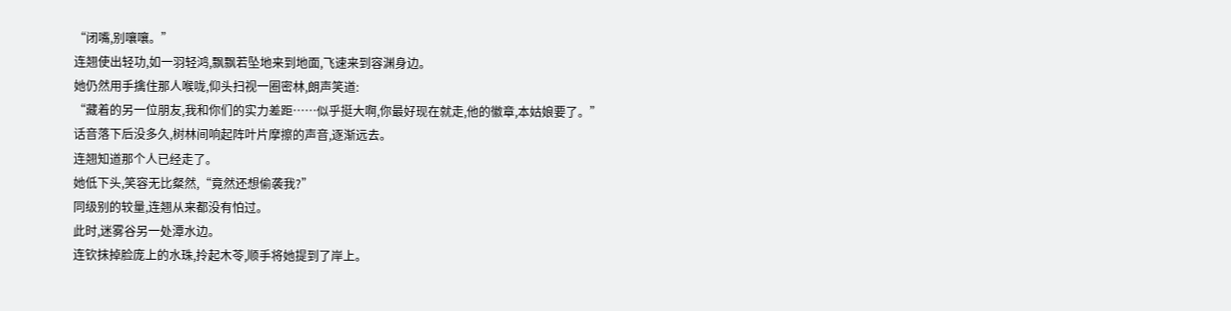“闭嘴,别嚷嚷。”
连翘使出轻功,如一羽轻鸿,飘飘若坠地来到地面,飞速来到容渊身边。
她仍然用手擒住那人喉咙,仰头扫视一圈密林,朗声笑道:
“藏着的另一位朋友,我和你们的实力差距……似乎挺大啊,你最好现在就走,他的徽章,本姑娘要了。”
话音落下后没多久,树林间响起阵叶片摩擦的声音,逐渐远去。
连翘知道那个人已经走了。
她低下头,笑容无比粲然,“竟然还想偷袭我?”
同级别的较量,连翘从来都没有怕过。
此时,迷雾谷另一处潭水边。
连钦抹掉脸庞上的水珠,拎起木苓,顺手将她提到了岸上。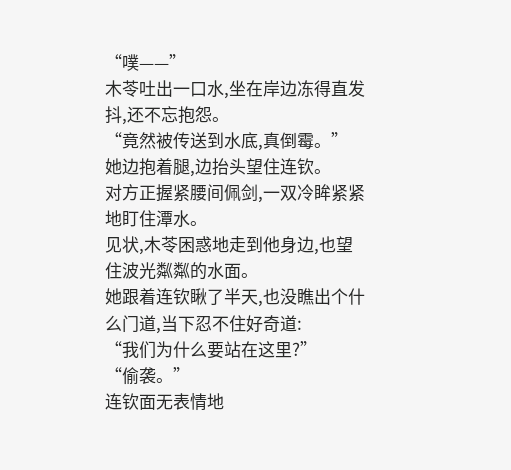“噗——”
木苓吐出一口水,坐在岸边冻得直发抖,还不忘抱怨。
“竟然被传送到水底,真倒霉。”
她边抱着腿,边抬头望住连钦。
对方正握紧腰间佩剑,一双冷眸紧紧地盯住潭水。
见状,木苓困惑地走到他身边,也望住波光粼粼的水面。
她跟着连钦瞅了半天,也没瞧出个什么门道,当下忍不住好奇道:
“我们为什么要站在这里?”
“偷袭。”
连钦面无表情地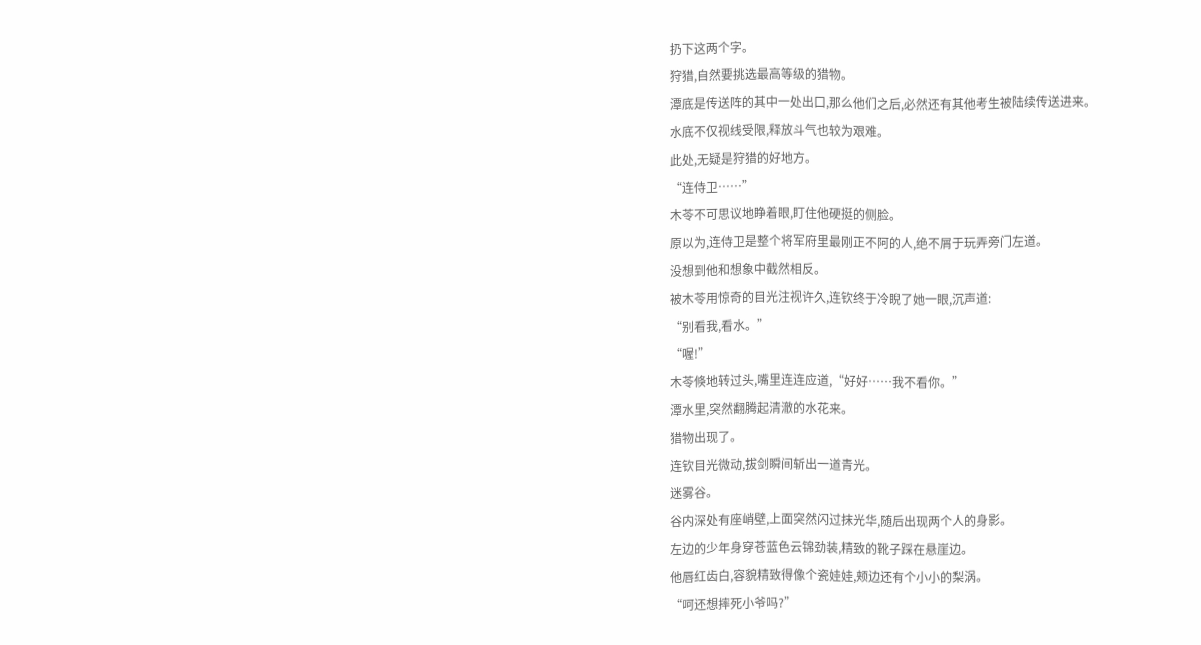扔下这两个字。
狩猎,自然要挑选最高等级的猎物。
潭底是传送阵的其中一处出口,那么他们之后,必然还有其他考生被陆续传送进来。
水底不仅视线受限,释放斗气也较为艰难。
此处,无疑是狩猎的好地方。
“连侍卫……”
木苓不可思议地睁着眼,盯住他硬挺的侧脸。
原以为,连侍卫是整个将军府里最刚正不阿的人,绝不屑于玩弄旁门左道。
没想到他和想象中截然相反。
被木苓用惊奇的目光注视许久,连钦终于冷睨了她一眼,沉声道:
“别看我,看水。”
“喔!”
木苓倏地转过头,嘴里连连应道,“好好……我不看你。”
潭水里,突然翻腾起清澈的水花来。
猎物出现了。
连钦目光微动,拔剑瞬间斩出一道青光。
迷雾谷。
谷内深处有座峭壁,上面突然闪过抹光华,随后出现两个人的身影。
左边的少年身穿苍蓝色云锦劲装,精致的靴子踩在悬崖边。
他唇红齿白,容貌精致得像个瓷娃娃,颊边还有个小小的梨涡。
“呵还想摔死小爷吗?”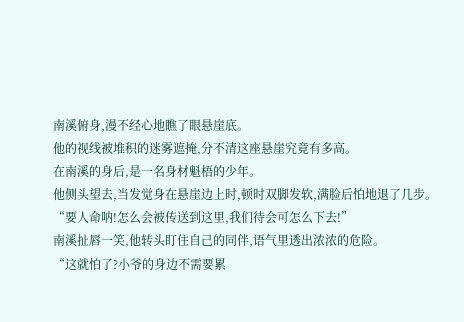南溪俯身,漫不经心地瞧了眼悬崖底。
他的视线被堆积的迷雾遮掩,分不清这座悬崖究竟有多高。
在南溪的身后,是一名身材魁梧的少年。
他侧头望去,当发觉身在悬崖边上时,顿时双脚发软,满脸后怕地退了几步。
“要人命呐!怎么会被传送到这里,我们待会可怎么下去!”
南溪扯唇一笑,他转头盯住自己的同伴,语气里透出浓浓的危险。
“这就怕了?小爷的身边不需要累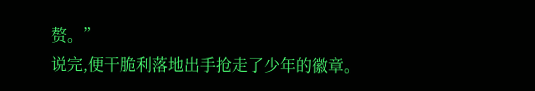赘。”
说完,便干脆利落地出手抢走了少年的徽章。